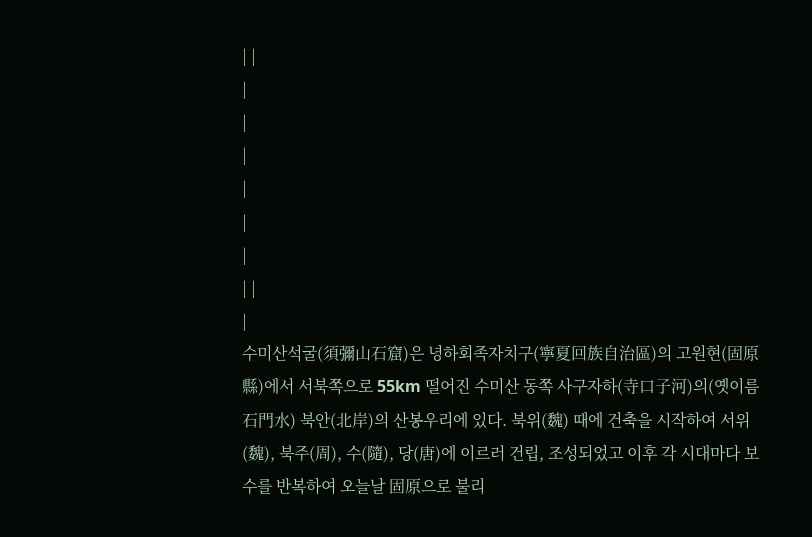| |
|
|
|
|
|
|
| |
|
수미산석굴(須彌山石窟)은 녕하회족자치구(寧夏回族自治區)의 고원현(固原縣)에서 서북쪽으로 55km 떨어진 수미산 동쪽 사구자하(寺口子河)의(옛이름 石門水) 북안(北岸)의 산봉우리에 있다. 북위(魏) 때에 건축을 시작하여 서위(魏), 북주(周), 수(隨), 당(唐)에 이르러 건립, 조성되었고 이후 각 시대마다 보수를 반복하여 오늘날 固原으로 불리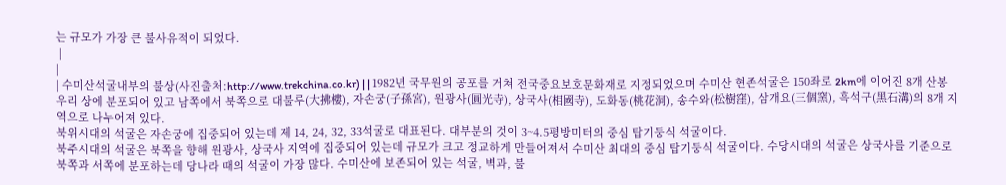는 규모가 가장 큰 불사유적이 되었다.
 |
|
| 수미산석굴내부의 불상(사진출처:http://www.trekchina.co.kr) | | 1982년 국무원의 공포를 거쳐 전국중요보호문화재로 지정되었으며 수미산 현존석굴은 150좌로 2km에 이어진 8개 산봉우리 상에 분포되어 있고 남쪽에서 북쪽으로 대불루(大拂樓), 자손궁(子孫宮), 원광사(圓光寺), 상국사(相國寺), 도화동(桃花洞), 송수와(松樹窪), 삼개요(三個窯), 흑석구(黑石溝)의 8개 지역으로 나누어져 있다.
북위시대의 석굴은 자손궁에 집중되어 있는데 제 14, 24, 32, 33석굴로 대표된다. 대부분의 것이 3~4.5평방미터의 중심 탑기둥식 석굴이다.
북주시대의 석굴은 북쪽을 향해 원광사, 상국사 지역에 집중되어 있는데 규모가 크고 정교하게 만들어져서 수미산 최대의 중심 탑기둥식 석굴이다. 수당시대의 석굴은 상국사를 기준으로 북쪽과 서쪽에 분포하는데 당나라 때의 석굴이 가장 많다. 수미산에 보존되어 있는 석굴, 벽과, 불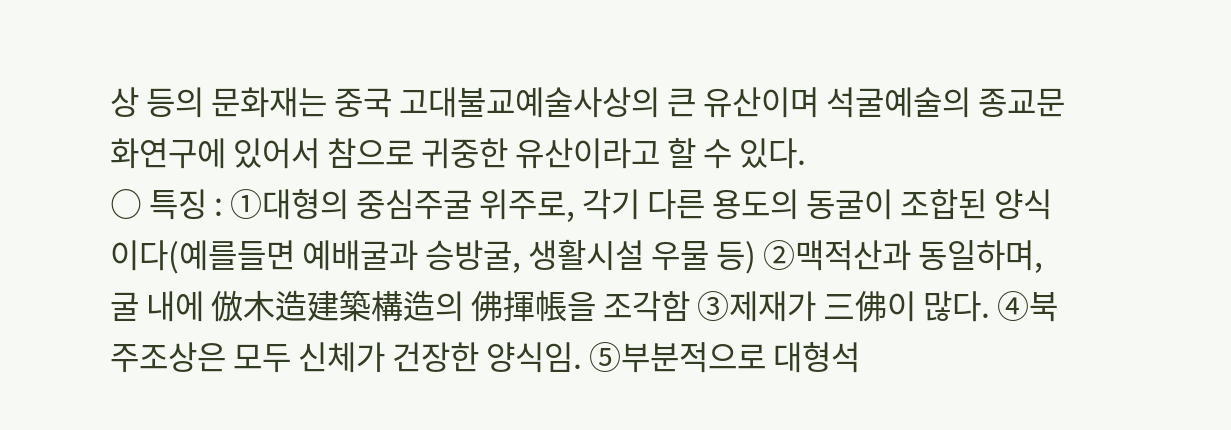상 등의 문화재는 중국 고대불교예술사상의 큰 유산이며 석굴예술의 종교문화연구에 있어서 참으로 귀중한 유산이라고 할 수 있다.
○ 특징 : ①대형의 중심주굴 위주로, 각기 다른 용도의 동굴이 조합된 양식이다(예를들면 예배굴과 승방굴, 생활시설 우물 등) ②맥적산과 동일하며, 굴 내에 倣木造建築構造의 佛揮帳을 조각함 ③제재가 三佛이 많다. ④북주조상은 모두 신체가 건장한 양식임. ⑤부분적으로 대형석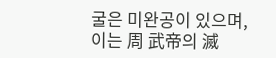굴은 미완공이 있으며, 이는 周 武帝의 滅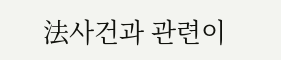法사건과 관련이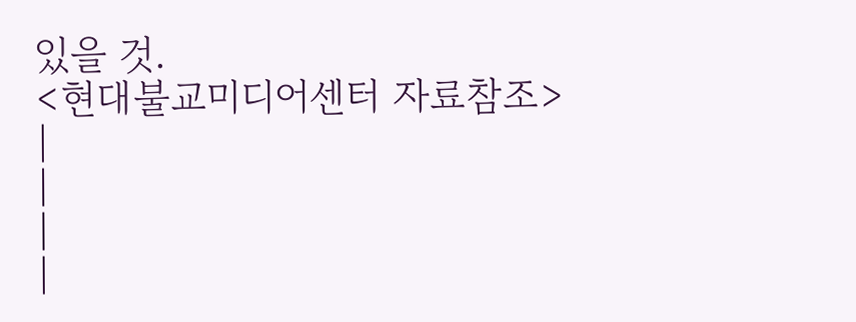있을 것.
<현대불교미디어센터 자료참조>
|
|
|
|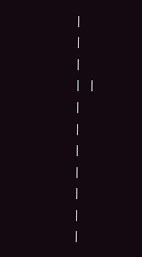|
|
|
| |
|
|
|
|
|
|
|